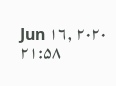Jun ۱۶, ۲۰۲۰ ۲۱:۵۸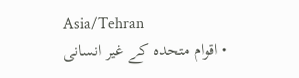Asia/Tehran
  • اقوام متحدہ کے غیر انسانی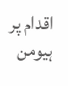اقدام پر ہیومن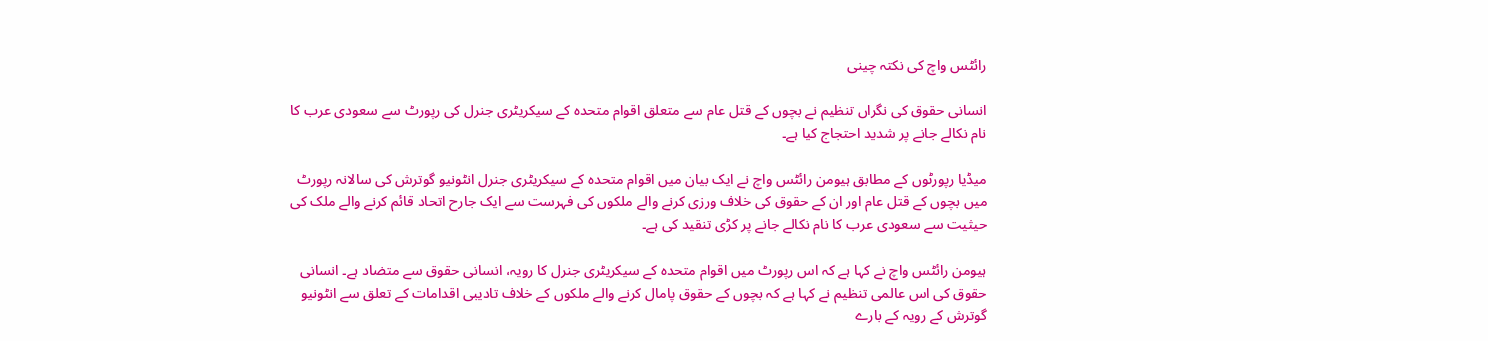رائٹس واچ کی نکتہ چینی

انسانی حقوق کی نگراں تنظیم نے بچوں کے قتل عام سے متعلق اقوام متحدہ کے سیکریٹری جنرل کی رپورٹ سے سعودی عرب کا نام نکالے جانے پر شدید احتجاج کیا ہے۔

میڈیا رپورٹوں کے مطابق ہیومن رائٹس واچ نے ایک بیان میں اقوام متحدہ کے سیکریٹری جنرل انٹونیو گوترش کی سالانہ رپورٹ میں بچوں کے قتل عام اور ان کے حقوق کی خلاف ورزی کرنے والے ملکوں کی فہرست سے ایک جارح اتحاد قائم کرنے والے ملک کی حیثیت سے سعودی عرب کا نام نکالے جانے پر کڑی تنقید کی ہے۔

ہیومن رائٹس واچ نے کہا ہے کہ اس رپورٹ میں اقوام متحدہ کے سیکریٹری جنرل کا رویہ، انسانی حقوق سے متضاد ہے۔ انسانی حقوق کی اس عالمی تنظیم نے کہا ہے کہ بچوں کے حقوق پامال کرنے والے ملکوں کے خلاف تادیبی اقدامات کے تعلق سے انٹونیو گوترش کے رویہ کے بارے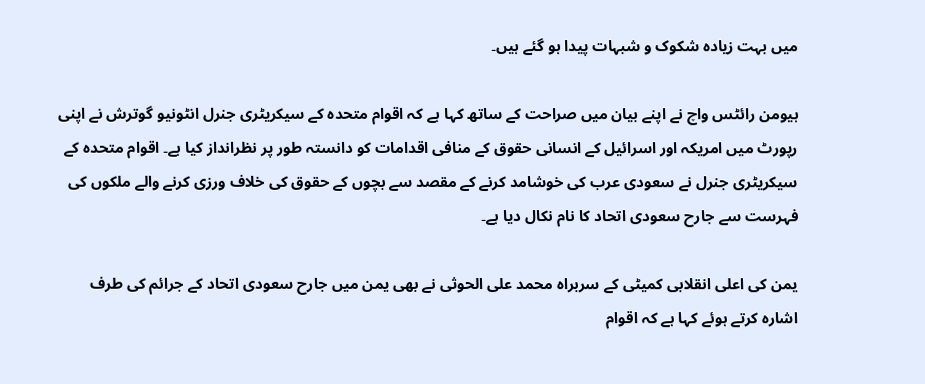میں بہت زیادہ شکوک و شبہات پیدا ہو گئے ہیں۔

ہیومن رائٹس واچ نے اپنے بیان میں صراحت کے ساتھ کہا ہے کہ اقوام متحدہ کے سیکریٹری جنرل انٹونیو گوترش نے اپنی رپورٹ میں امریکہ اور اسرائیل کے انسانی حقوق کے منافی اقدامات کو دانستہ طور پر نظرانداز کیا ہے۔ اقوام متحدہ کے سیکریٹری جنرل نے سعودی عرب کی خوشامد کرنے کے مقصد سے بچوں کے حقوق کی خلاف ورزی کرنے والے ملکوں کی فہرست سے جارح سعودی اتحاد کا نام نکال دیا ہے۔

یمن کی اعلی انقلابی کمیٹی کے سربراہ محمد علی الحوثی نے بھی یمن میں جارح سعودی اتحاد کے جرائم کی طرف اشارہ کرتے ہوئے کہا ہے کہ اقوام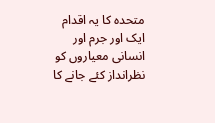متحدہ کا یہ اقدام ایک اور جرم اور انسانی معیاروں کو نظرانداز کئے جانے کا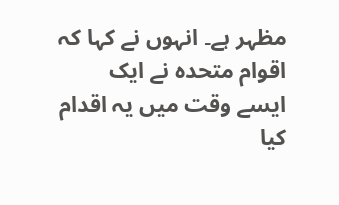مظہر ہے۔ انہوں نے کہا کہ اقوام متحدہ نے ایک ایسے وقت میں یہ اقدام کیا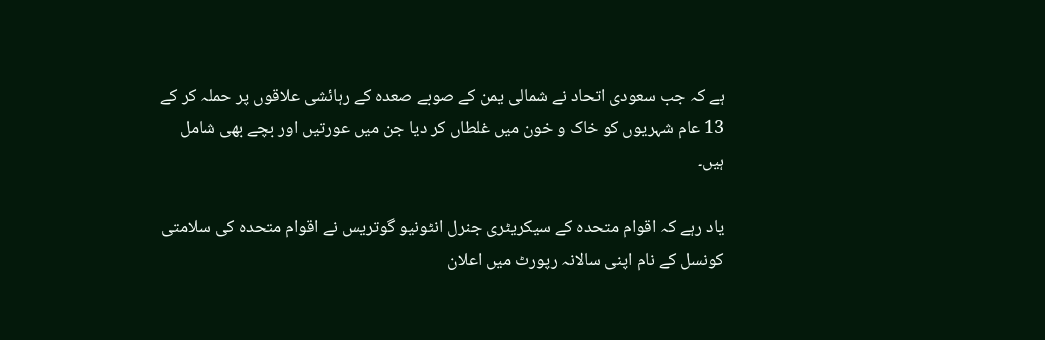ہے کہ جب سعودی اتحاد نے شمالی یمن کے صوبے صعدہ کے رہائشی علاقوں پر حملہ کر کے 13 عام شہریوں کو خاک و خون میں غلطاں کر دیا جن میں عورتیں اور بچے بھی شامل ہیں۔

یاد رہے کہ اقوام متحدہ کے سیکریٹری جنرل انٹونیو گوتریس نے اقوام متحدہ کی سلامتی کونسل کے نام اپنی سالانہ رپورٹ میں اعلان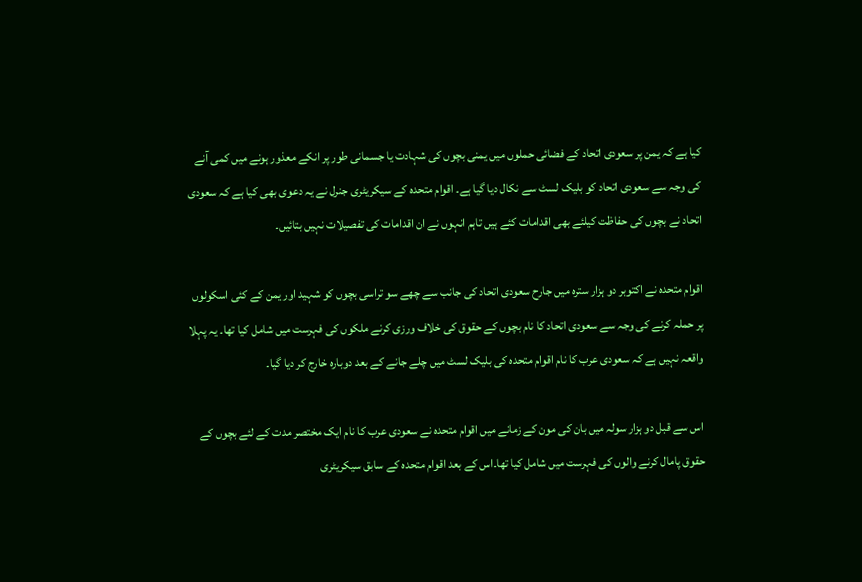کیا ہے کہ یمن پر سعودی اتحاد کے فضائی حملوں میں یمنی بچوں کی شہادت یا جسمانی طور پر انکے معذور ہونے میں کمی آنے کی وجہ سے سعودی اتحاد کو بلیک لسٹ سے نکال دیا گیا ہے۔ اقوام متحدہ کے سیکریٹری جنرل نے یہ دعوی بھی کیا ہے کہ سعودی اتحاد نے بچوں کی حفاظت کیلئے بھی اقدامات کئے ہیں تاہم انہوں نے ان اقدامات کی تفصیلات نہیں بتائیں۔

اقوام متحدہ نے اکتوبر دو ہزار سترہ میں جارح سعودی اتحاد کی جانب سے چھے سو تراسی بچوں کو شہید اور یمن کے کئی اسکولوں پر حملہ کرنے کی وجہ سے سعودی اتحاد کا نام بچوں کے حقوق کی خلاف ورزی کرنے ملکوں کی فہرست میں شامل کیا تھا۔ یہ پہلا واقعہ نہیں ہے کہ سعودی عرب کا نام اقوام متحدہ کی بلیک لسٹ میں چلے جانے کے بعد دوبارہ خارج کر دیا گیا۔

اس سے قبل دو ہزار سولہ میں بان کی مون کے زمانے میں اقوام متحدہ نے سعودی عرب کا نام ایک مختصر مدت کے لئے بچوں کے حقوق پامال کرنے والوں کی فہرست میں شامل کیا تھا۔اس کے بعد اقوام متحدہ کے سابق سیکریٹری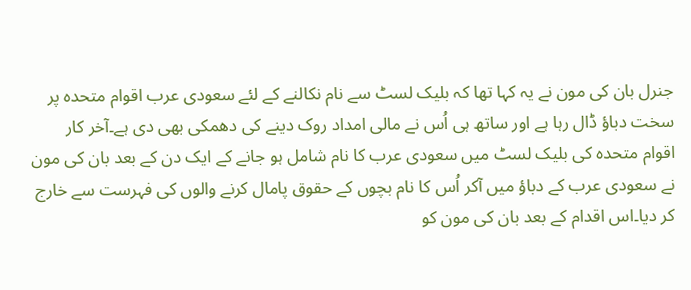جنرل بان کی مون نے یہ کہا تھا کہ بلیک لسٹ سے نام نکالنے کے لئے سعودی عرب اقوام متحدہ پر سخت دباؤ ڈال رہا ہے اور ساتھ ہی اُس نے مالی امداد روک دینے کی دھمکی بھی دی ہے۔آخر کار اقوام متحدہ کی بلیک لسٹ میں سعودی عرب کا نام شامل ہو جانے کے ایک دن کے بعد بان کی مون نے سعودی عرب کے دباؤ میں آکر اُس کا نام بچوں کے حقوق پامال کرنے والوں کی فہرست سے خارج کر دیا۔اس اقدام کے بعد بان کی مون کو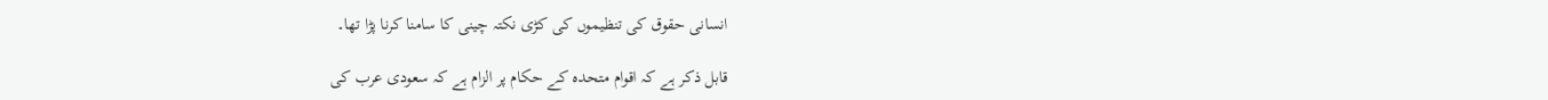انسانی حقوق کی تنظیموں کی کڑی نکتہ چینی کا سامنا کرنا پڑا تھا۔

قابل ذکر ہے کہ اقوام متحدہ کے حکام پر الزام ہے کہ سعودی عرب کی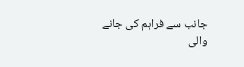جانب سے فراہم کی جانے والی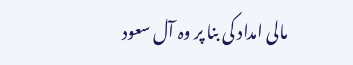مالی امداد کی بنا پر وہ آل سعود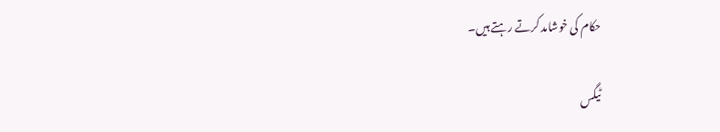حکام کی خوشامد کرتے رہتے ہیں۔

ٹیگس